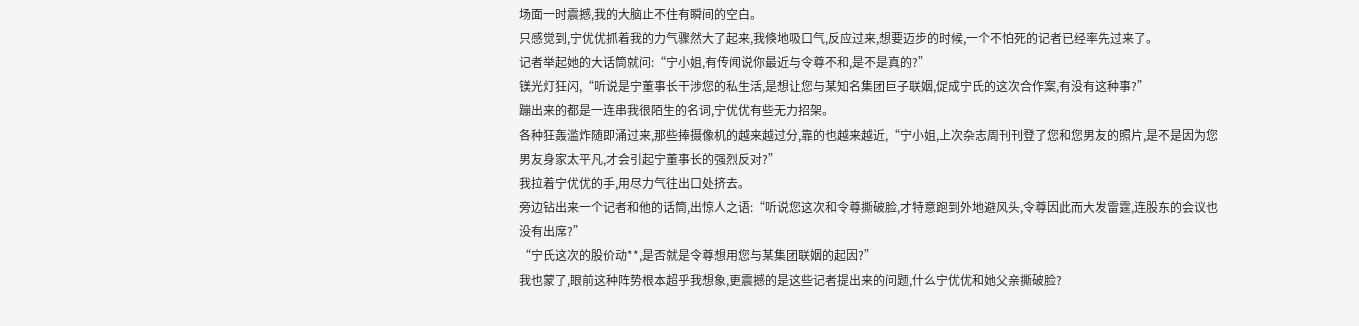场面一时震撼,我的大脑止不住有瞬间的空白。
只感觉到,宁优优抓着我的力气骤然大了起来,我倏地吸口气,反应过来,想要迈步的时候,一个不怕死的记者已经率先过来了。
记者举起她的大话筒就问:“宁小姐,有传闻说你最近与令尊不和,是不是真的?”
镁光灯狂闪,“听说是宁董事长干涉您的私生活,是想让您与某知名集团巨子联姻,促成宁氏的这次合作案,有没有这种事?”
蹦出来的都是一连串我很陌生的名词,宁优优有些无力招架。
各种狂轰滥炸随即涌过来,那些捧摄像机的越来越过分,靠的也越来越近,“宁小姐,上次杂志周刊刊登了您和您男友的照片,是不是因为您男友身家太平凡,才会引起宁董事长的强烈反对?”
我拉着宁优优的手,用尽力气往出口处挤去。
旁边钻出来一个记者和他的话筒,出惊人之语:“听说您这次和令尊撕破脸,才特意跑到外地避风头,令尊因此而大发雷霆,连股东的会议也没有出席?”
“宁氏这次的股价动**,是否就是令尊想用您与某集团联姻的起因?”
我也蒙了,眼前这种阵势根本超乎我想象,更震撼的是这些记者提出来的问题,什么宁优优和她父亲撕破脸?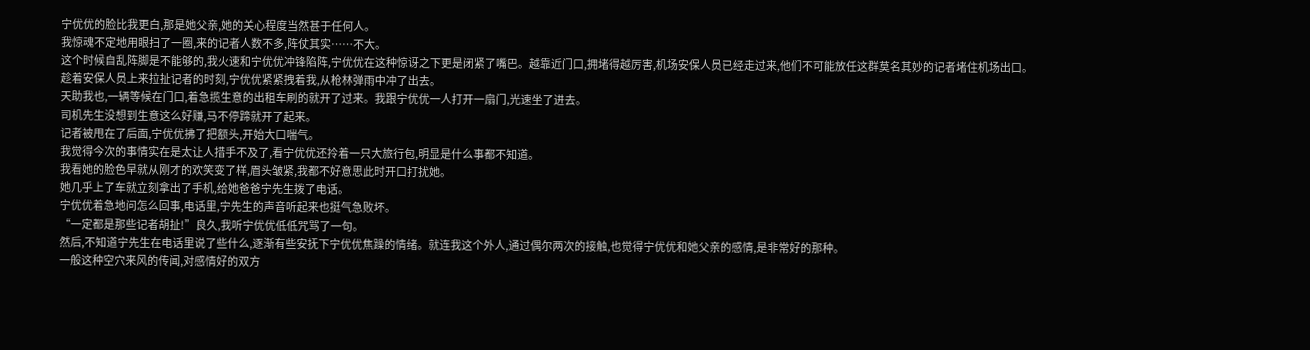宁优优的脸比我更白,那是她父亲,她的关心程度当然甚于任何人。
我惊魂不定地用眼扫了一圈,来的记者人数不多,阵仗其实……不大。
这个时候自乱阵脚是不能够的,我火速和宁优优冲锋陷阵,宁优优在这种惊讶之下更是闭紧了嘴巴。越靠近门口,拥堵得越厉害,机场安保人员已经走过来,他们不可能放任这群莫名其妙的记者堵住机场出口。
趁着安保人员上来拉扯记者的时刻,宁优优紧紧拽着我,从枪林弹雨中冲了出去。
天助我也,一辆等候在门口,着急揽生意的出租车刷的就开了过来。我跟宁优优一人打开一扇门,光速坐了进去。
司机先生没想到生意这么好赚,马不停蹄就开了起来。
记者被甩在了后面,宁优优拂了把额头,开始大口喘气。
我觉得今次的事情实在是太让人措手不及了,看宁优优还拎着一只大旅行包,明显是什么事都不知道。
我看她的脸色早就从刚才的欢笑变了样,眉头皱紧,我都不好意思此时开口打扰她。
她几乎上了车就立刻拿出了手机,给她爸爸宁先生拨了电话。
宁优优着急地问怎么回事,电话里,宁先生的声音听起来也挺气急败坏。
“一定都是那些记者胡扯!”良久,我听宁优优低低咒骂了一句。
然后,不知道宁先生在电话里说了些什么,逐渐有些安抚下宁优优焦躁的情绪。就连我这个外人,通过偶尔两次的接触,也觉得宁优优和她父亲的感情,是非常好的那种。
一般这种空穴来风的传闻,对感情好的双方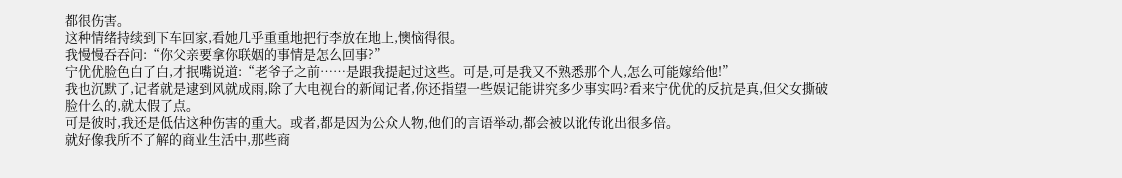都很伤害。
这种情绪持续到下车回家,看她几乎重重地把行李放在地上,懊恼得很。
我慢慢吞吞问:“你父亲要拿你联姻的事情是怎么回事?”
宁优优脸色白了白,才抿嘴说道:“老爷子之前……是跟我提起过这些。可是,可是我又不熟悉那个人,怎么可能嫁给他!”
我也沉默了,记者就是逮到风就成雨,除了大电视台的新闻记者,你还指望一些娱记能讲究多少事实吗?看来宁优优的反抗是真,但父女撕破脸什么的,就太假了点。
可是彼时,我还是低估这种伤害的重大。或者,都是因为公众人物,他们的言语举动,都会被以讹传讹出很多倍。
就好像我所不了解的商业生活中,那些商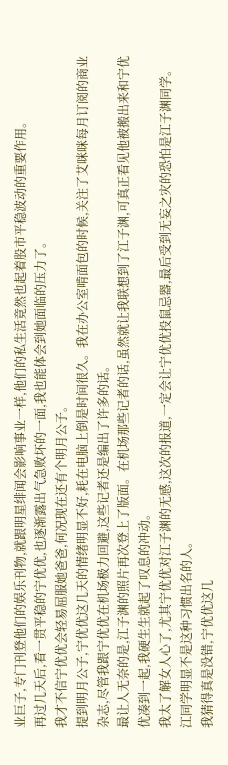业巨子,专门刊登他们的娱乐刊物,就跟明星绯闻会影响事业一样,他们的私生活竟然也起着股市平稳波动的重要作用。
再过几天后,看一贯平稳的宁优优,也逐渐露出气急败坏的一面,我也能体会到她面临的压力了。
我才不信宁优优会轻易屈服她爸爸,何况现在还有个明月公子。
提到明月公子,宁优优这几天的情绪明显不好,耗在电脑上倒是时间很久。我在办公室啃面包的时候,关注了艾咪咪每月订阅的商业杂志,尽管我跟宁优优在机场极力回避,这些记者还是编出了许多的话。
最让人无奈的是,江子渊的照片再次登上了版面。在机场那些记者的话,虽然就让我联想到了江子渊,可真正看见他被搬出来和宁优优凑到一起,我硬生生就起了叹息的冲动。
我太了解女人心了,尤其宁优优对江子渊的无感,这次的报道,一定会让宁优优投鼠忌器,最后受到无妄之灾的恐怕是江子渊同学。
江同学明显不是这种习惯出名的人。
我猜得真是没错,宁优优这几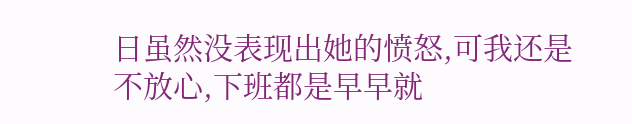日虽然没表现出她的愤怒,可我还是不放心,下班都是早早就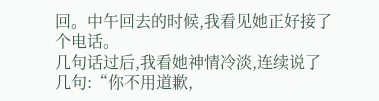回。中午回去的时候,我看见她正好接了个电话。
几句话过后,我看她神情冷淡,连续说了几句:“你不用道歉,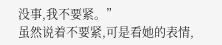没事,我不要紧。”
虽然说着不要紧,可是看她的表情,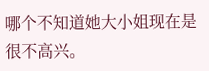哪个不知道她大小姐现在是很不高兴。